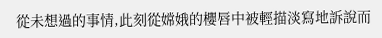從未想過的事情,此刻從嫦娥的櫻唇中被輕描淡寫地訴說而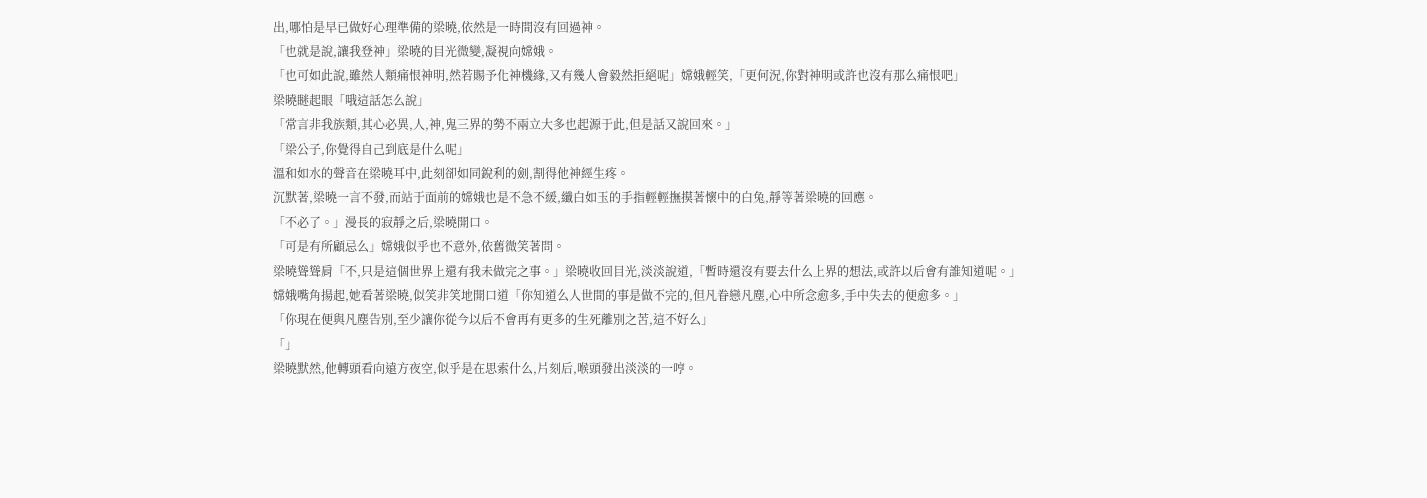出,哪怕是早已做好心理準備的梁曉,依然是一時間沒有回過神。
「也就是說,讓我登神」梁曉的目光微變,凝視向嫦娥。
「也可如此說,雖然人類痛恨神明,然若賜予化神機緣,又有幾人會毅然拒絕呢」嫦娥輕笑,「更何況,你對神明或許也沒有那么痛恨吧」
梁曉瞇起眼「哦這話怎么說」
「常言非我族類,其心必異,人,神,鬼三界的勢不兩立大多也起源于此,但是話又說回來。」
「梁公子,你覺得自己到底是什么呢」
溫和如水的聲音在梁曉耳中,此刻卻如同銳利的劍,割得他神經生疼。
沉默著,梁曉一言不發,而站于面前的嫦娥也是不急不緩,纖白如玉的手指輕輕撫摸著懷中的白兔,靜等著梁曉的回應。
「不必了。」漫長的寂靜之后,梁曉開口。
「可是有所顧忌么」嫦娥似乎也不意外,依舊微笑著問。
梁曉聳聳肩「不,只是這個世界上還有我未做完之事。」梁曉收回目光,淡淡說道,「暫時還沒有要去什么上界的想法,或許以后會有誰知道呢。」
嫦娥嘴角揚起,她看著梁曉,似笑非笑地開口道「你知道么人世間的事是做不完的,但凡眷戀凡塵,心中所念愈多,手中失去的便愈多。」
「你現在便與凡塵告別,至少讓你從今以后不會再有更多的生死離別之苦,這不好么」
「」
梁曉默然,他轉頭看向遠方夜空,似乎是在思索什么,片刻后,喉頭發出淡淡的一哼。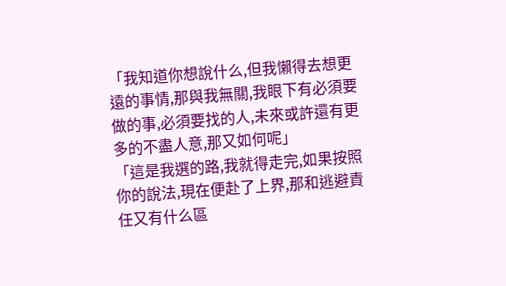「我知道你想說什么,但我懶得去想更遠的事情,那與我無關,我眼下有必須要做的事,必須要找的人,未來或許還有更多的不盡人意,那又如何呢」
「這是我選的路,我就得走完,如果按照你的說法,現在便赴了上界,那和逃避責任又有什么區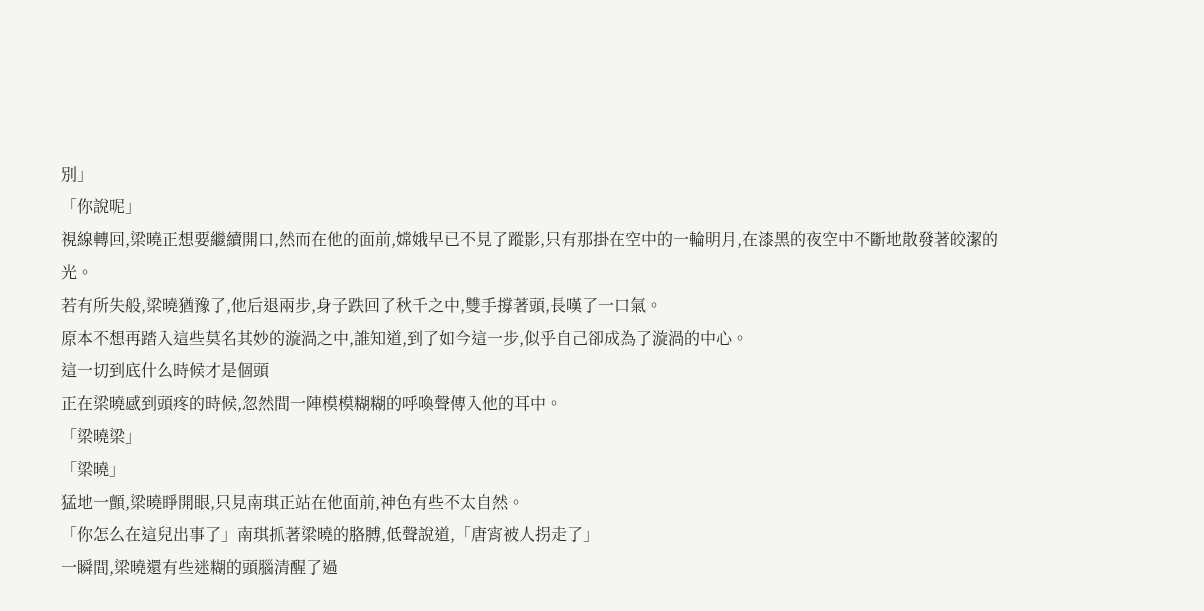別」
「你說呢」
視線轉回,梁曉正想要繼續開口,然而在他的面前,嫦娥早已不見了蹤影,只有那掛在空中的一輪明月,在漆黑的夜空中不斷地散發著皎潔的光。
若有所失般,梁曉猶豫了,他后退兩步,身子跌回了秋千之中,雙手撐著頭,長嘆了一口氣。
原本不想再踏入這些莫名其妙的漩渦之中,誰知道,到了如今這一步,似乎自己卻成為了漩渦的中心。
這一切到底什么時候才是個頭
正在梁曉感到頭疼的時候,忽然間一陣模模糊糊的呼喚聲傳入他的耳中。
「梁曉梁」
「梁曉」
猛地一顫,梁曉睜開眼,只見南琪正站在他面前,神色有些不太自然。
「你怎么在這兒出事了」南琪抓著梁曉的胳膊,低聲說道,「唐宵被人拐走了」
一瞬間,梁曉還有些迷糊的頭腦清醒了過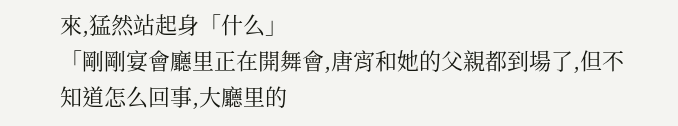來,猛然站起身「什么」
「剛剛宴會廳里正在開舞會,唐宵和她的父親都到場了,但不知道怎么回事,大廳里的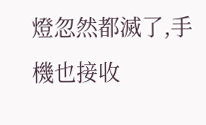燈忽然都滅了,手機也接收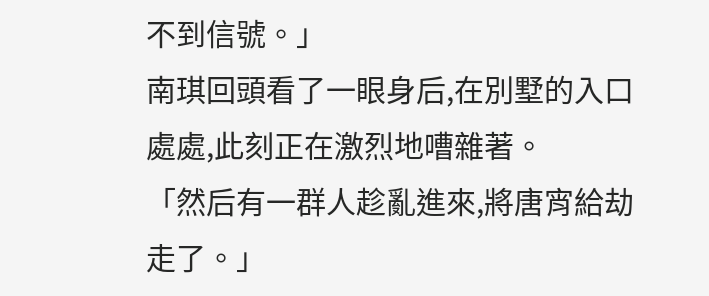不到信號。」
南琪回頭看了一眼身后,在別墅的入口處處,此刻正在激烈地嘈雜著。
「然后有一群人趁亂進來,將唐宵給劫走了。」